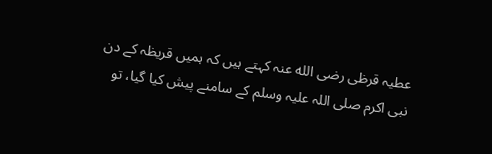عطیہ قرظی رضی الله عنہ کہتے ہیں کہ ہمیں قریظہ کے دن نبی اکرم صلی اللہ علیہ وسلم کے سامنے پیش کیا گیا، تو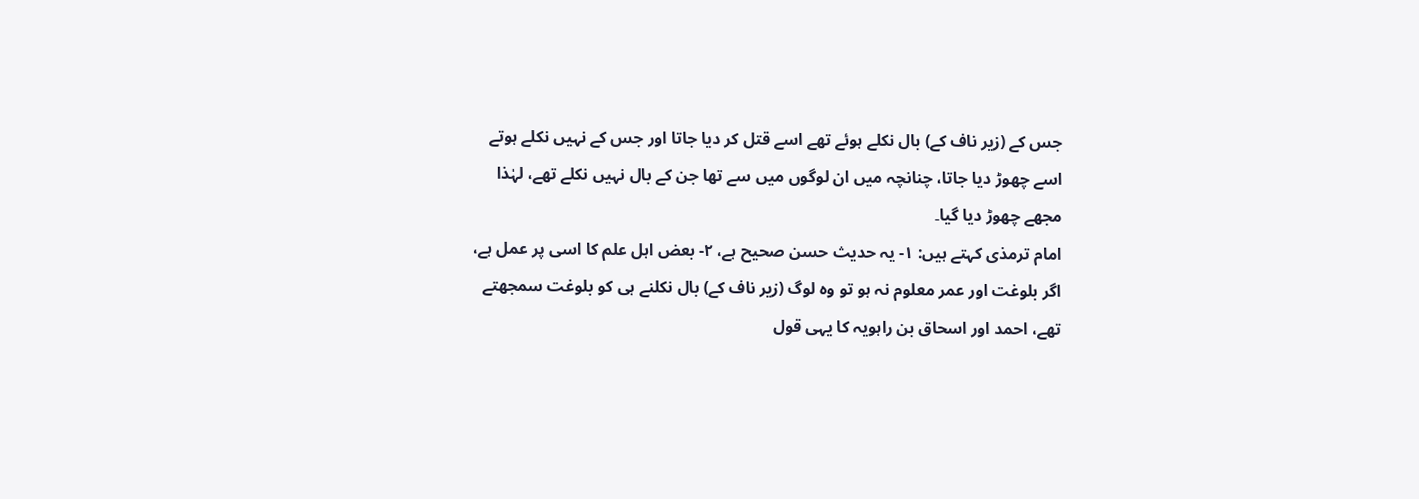جس کے (زیر ناف کے) بال نکلے ہوئے تھے اسے قتل کر دیا جاتا اور جس کے نہیں نکلے ہوتے اسے چھوڑ دیا جاتا، چنانچہ میں ان لوگوں میں سے تھا جن کے بال نہیں نکلے تھے، لہٰذا مجھے چھوڑ دیا گیا۔
امام ترمذی کہتے ہیں: ۱- یہ حدیث حسن صحیح ہے، ۲- بعض اہل علم کا اسی پر عمل ہے، اگر بلوغت اور عمر معلوم نہ ہو تو وہ لوگ (زیر ناف کے) بال نکلنے ہی کو بلوغت سمجھتے تھے، احمد اور اسحاق بن راہویہ کا یہی قول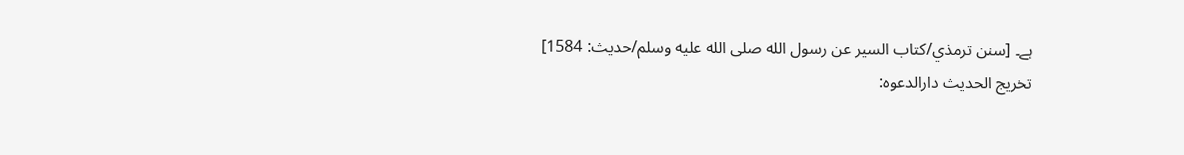ہے۔ [سنن ترمذي/كتاب السير عن رسول الله صلى الله عليه وسلم/حدیث: 1584]
تخریج الحدیث دارالدعوہ: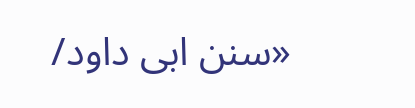«سنن ابی داود/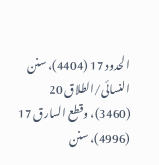الحدود 17 (4404)، سنن النسائی/الطلاق 20 (3460)، وقطع السارق 17 (4996)، سنن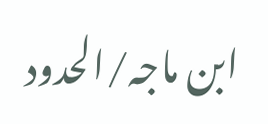ابن ماجہ/الحدود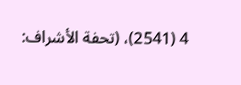4 (2541)، (تحفة الأشراف: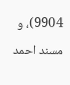9904)، و مسند احمد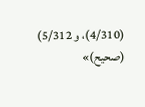(4/310)، و 5/312) (صحیح)»